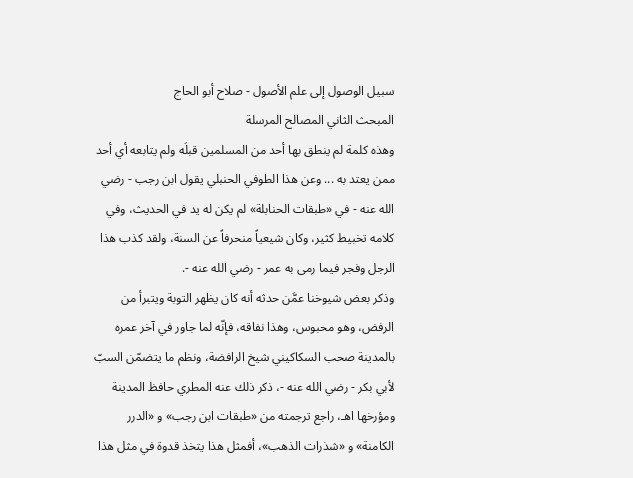سبيل الوصول إلى علم الأصول - صلاح أبو الحاج
المبحث الثاني المصالح المرسلة
وهذه كلمة لم ينطق بها أحد من المسلمين قبلَه ولم يتابعه أي أحد ممن يعتد به ... وعن هذا الطوفي الحنبلي يقول ابن رجب - رضي الله عنه - في «طبقات الحنابلة» لم يكن له يد في الحديث، وفي كلامه تخبيط كثير، وكان شيعياً منحرفاً عن السنة، ولقد كذب هذا الرجل وفجر فيما رمى به عمر - رضي الله عنه -.
وذكر بعض شيوخنا عمَّن حدثه أنه كان يظهر التوبة ويتبرأ من الرفض، وهو محبوس، وهذا نفاقه، فإنّه لما جاور في آخر عمره بالمدينة صحب السكاكيني شيخ الرافضة، ونظم ما يتضمّن السبّ لأبي بكر - رضي الله عنه -، ذكر ذلك عنه المطري حافظ المدينة ومؤرخها اهـ، راجع ترجمته من «طبقات ابن رجب» و «الدرر الكامنة» و «شذرات الذهب»، أفمثل هذا يتخذ قدوة في مثل هذا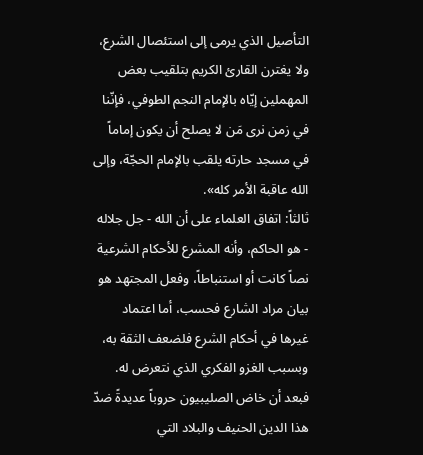التأصيل الذي يرمى إلى استئصال الشرع، ولا يغترن القارئ الكريم بتلقيب بعض المهملين إيّاه بالإمام النجم الطوفي، فإنّنا في زمن نرى مَن لا يصلح أن يكون إماماً في مسجد حارته يلقب بالإمام الحجّة، وإلى الله عاقبة الأمر كله».
ثالثاً: اتفاق العلماء على أن الله - جل جلاله - هو الحاكم، وأنه المشرع للأحكام الشرعية نصاً كانت أو استنباطاً، وفعل المجتهد هو بيان مراد الشارع فحسب، أما اعتماد غيرها في أحكام الشرع فلضعف الثقة به، وبسبب الغزو الفكري الذي نتعرض له.
فبعد أن خاض الصليبيون حروباً عديدةً ضدّ هذا الدين الحنيف والبلاد التي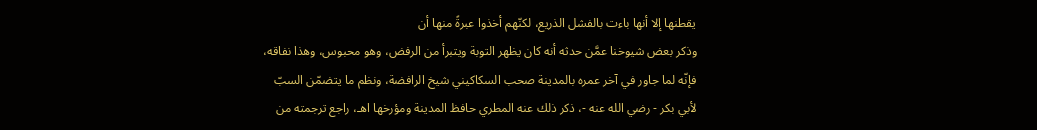يقطنها إلا أنها باءت بالفشل الذريع، لكنّهم أخذوا عبرةً منها أن
وذكر بعض شيوخنا عمَّن حدثه أنه كان يظهر التوبة ويتبرأ من الرفض، وهو محبوس، وهذا نفاقه، فإنّه لما جاور في آخر عمره بالمدينة صحب السكاكيني شيخ الرافضة، ونظم ما يتضمّن السبّ لأبي بكر - رضي الله عنه -، ذكر ذلك عنه المطري حافظ المدينة ومؤرخها اهـ، راجع ترجمته من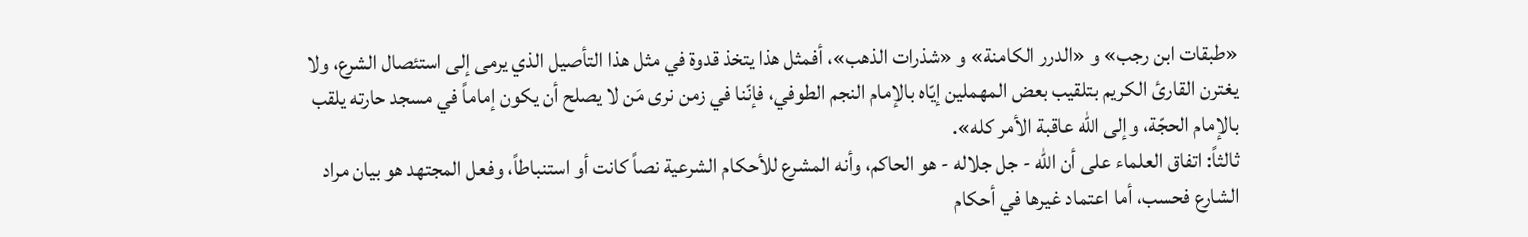«طبقات ابن رجب» و «الدرر الكامنة» و «شذرات الذهب»، أفمثل هذا يتخذ قدوة في مثل هذا التأصيل الذي يرمى إلى استئصال الشرع، ولا يغترن القارئ الكريم بتلقيب بعض المهملين إيّاه بالإمام النجم الطوفي، فإنّنا في زمن نرى مَن لا يصلح أن يكون إماماً في مسجد حارته يلقب بالإمام الحجّة، وإلى الله عاقبة الأمر كله».
ثالثاً: اتفاق العلماء على أن الله - جل جلاله - هو الحاكم، وأنه المشرع للأحكام الشرعية نصاً كانت أو استنباطاً، وفعل المجتهد هو بيان مراد الشارع فحسب، أما اعتماد غيرها في أحكام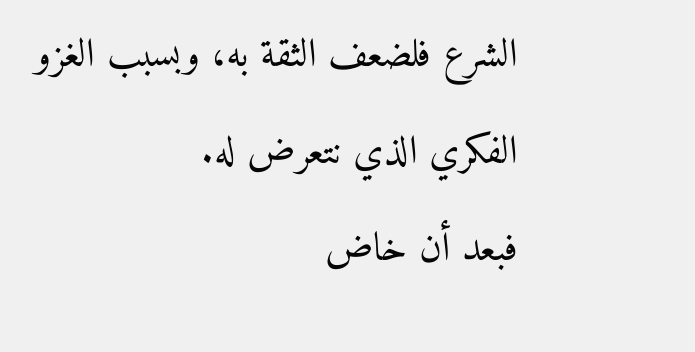الشرع فلضعف الثقة به، وبسبب الغزو الفكري الذي نتعرض له.
فبعد أن خاض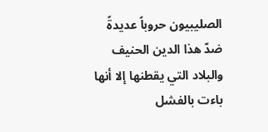الصليبيون حروباً عديدةً ضدّ هذا الدين الحنيف والبلاد التي يقطنها إلا أنها باءت بالفشل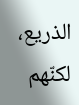الذريع، لكنّهم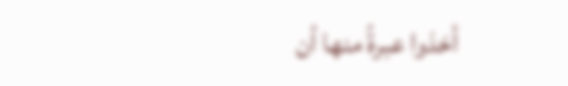أخذوا عبرةً منها أن